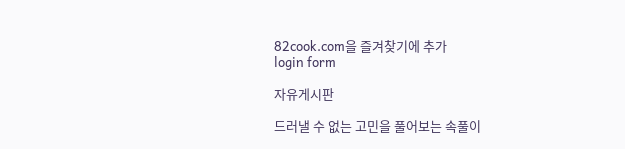82cook.com을 즐겨찾기에 추가
login form

자유게시판

드러낼 수 없는 고민을 풀어보는 속풀이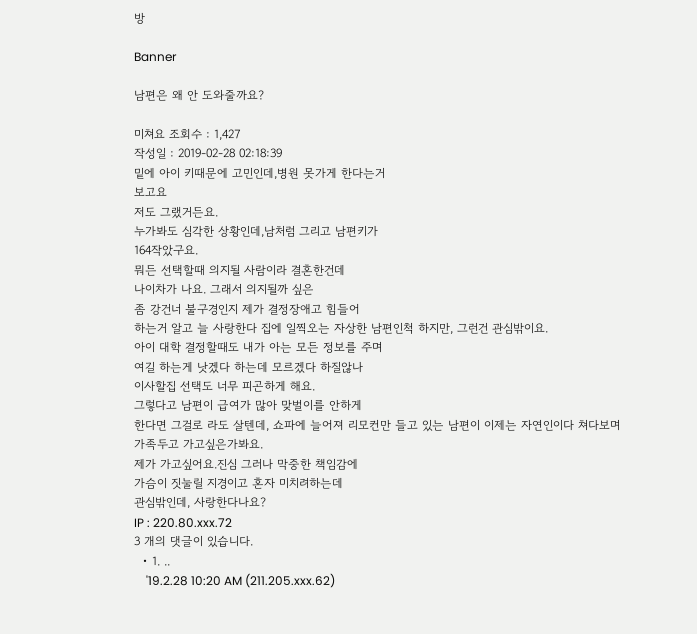방

Banner

남편은 왜 안 도와줄까요?

미쳐요 조회수 : 1,427
작성일 : 2019-02-28 02:18:39
밑에 아이 키때문에 고민인데,병원 못가게 한다는거
보고요
저도 그랬거든요.
누가봐도 심각한 상황인데,남처럼 그리고 남편키가
164작았구요.
뭐든 선택할때 의지될 사람이라 결혼한건데
나이차가 나요. 그래서 의지될까 싶은
좀 강건너 불구경인지 제가 결정장애고 힘들어
하는거 알고 늘 사랑한다 집에 일찍오는 자상한 남편인척 하지만, 그런건 관심밖이요.
아이 대학 결정할때도 내가 아는 모든 정보를 주며
여길 하는게 낫겠다 하는데 모르겠다 하질않나
이사할집 선택도 너무 피곤하게 해요.
그렇다고 남편이 급여가 많아 맞벌이를 안하게
한다면 그걸로 라도 살텐데, 쇼파에 늘어져 리모컨만 들고 있는 남편이 이제는 자연인이다 쳐다보며
가족두고 가고싶은가봐요.
제가 가고싶어요.진심 그러나 막중한 책임감에
가슴이 짓눌릴 지경이고 혼자 미치려하는데
관심밖인데, 사랑한다나요?
IP : 220.80.xxx.72
3 개의 댓글이 있습니다.
  • 1. ..
    '19.2.28 10:20 AM (211.205.xxx.62)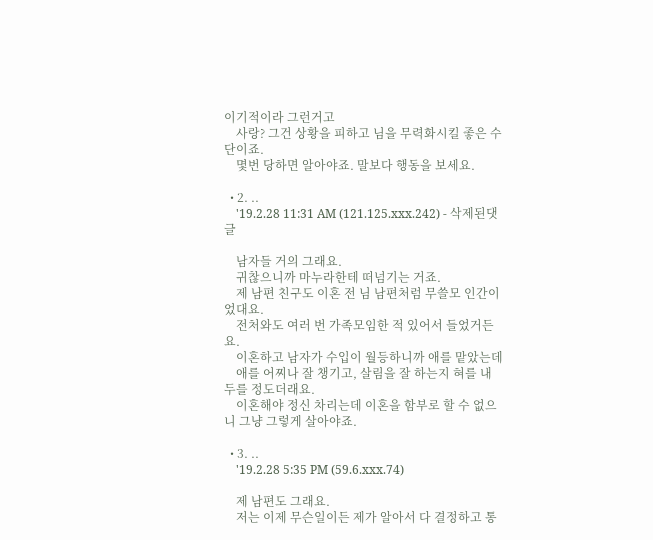이기적이라 그런거고
    사랑? 그건 상황을 피하고 님을 무력화시킬 좋은 수단이죠.
    몇번 당하면 알아야죠. 말보다 행동을 보세요.

  • 2. ..
    '19.2.28 11:31 AM (121.125.xxx.242) - 삭제된댓글

    남자들 거의 그래요.
    귀찮으니까 마누라한테 떠넘기는 거죠.
    제 남편 친구도 이혼 전 님 남편처럼 무쓸모 인간이었대요.
    전처와도 여러 번 가족모임한 적 있어서 들었거든요.
    이혼하고 남자가 수입이 월등하니까 애를 맡았는데
    애를 어찌나 잘 챙기고, 살림을 잘 하는지 혀를 내두를 정도더래요.
    이혼해야 정신 차리는데 이혼을 함부로 할 수 없으니 그냥 그렇게 살아야죠.

  • 3. ..
    '19.2.28 5:35 PM (59.6.xxx.74)

    제 남편도 그래요.
    저는 이제 무슨일이든 제가 알아서 다 결정하고 통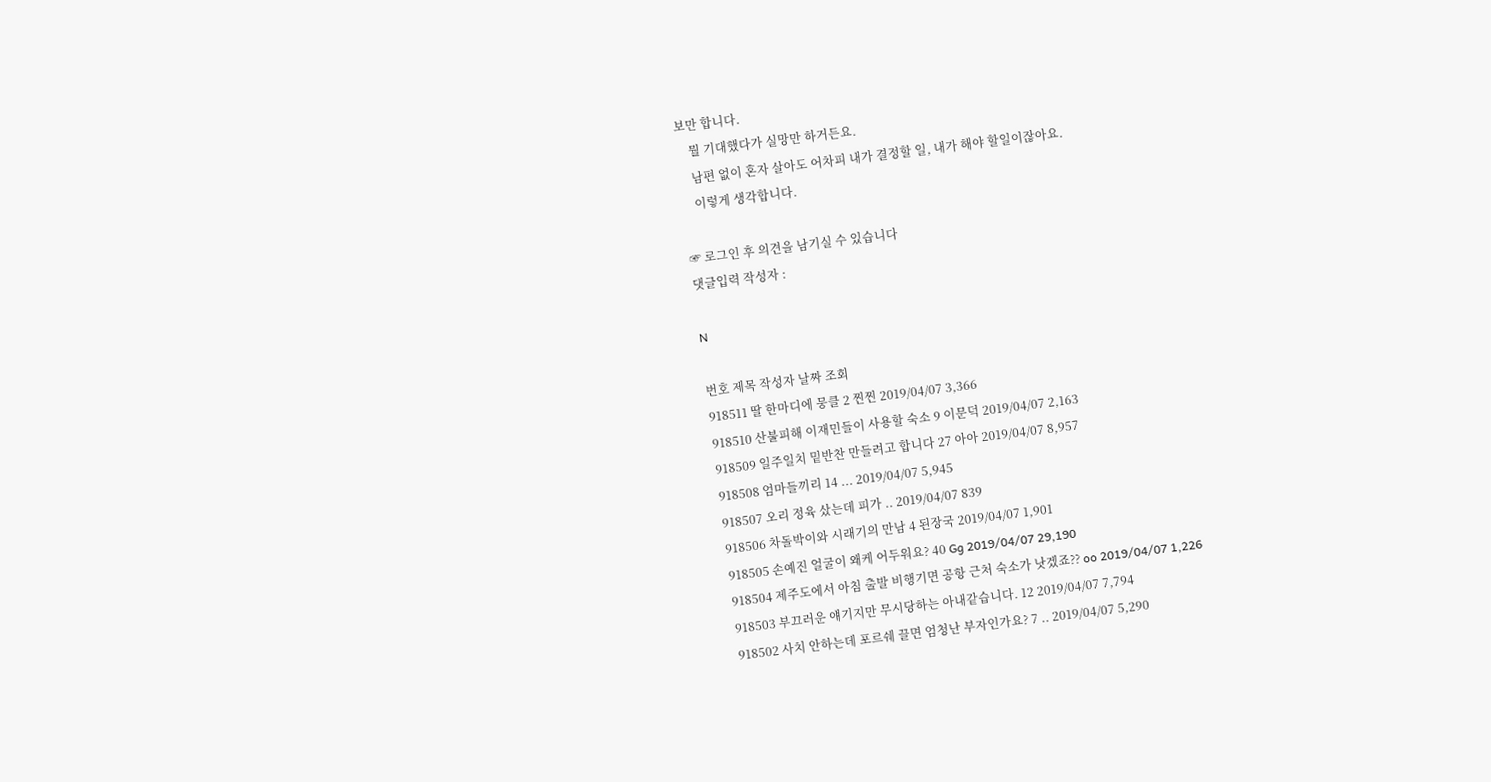보만 합니다.
    뭘 기대했다가 실망만 하거든요.
    남편 없이 혼자 살아도 어차피 내가 결정할 일, 내가 해야 할일이잖아요.
    이렇게 생각합니다.

☞ 로그인 후 의견을 남기실 수 있습니다
댓글입력 작성자 :

N

번호 제목 작성자 날짜 조회
918511 딸 한마디에 뭉클 2 찐찐 2019/04/07 3,366
918510 산불피해 이재민들이 사용할 숙소 9 이문덕 2019/04/07 2,163
918509 일주일치 밑반찬 만들려고 합니다 27 아아 2019/04/07 8,957
918508 엄마들끼리 14 ... 2019/04/07 5,945
918507 오리 정육 샀는데 피가 .. 2019/04/07 839
918506 차돌박이와 시래기의 만남 4 된장국 2019/04/07 1,901
918505 손예진 얼굴이 왜케 어두워요? 40 Gg 2019/04/07 29,190
918504 제주도에서 아침 출발 비행기면 공항 근처 숙소가 낫겠죠?? oo 2019/04/07 1,226
918503 부끄러운 얘기지만 무시당하는 아내같습니다. 12 2019/04/07 7,794
918502 사치 안하는데 포르쉐 끌면 엄청난 부자인가요? 7 .. 2019/04/07 5,290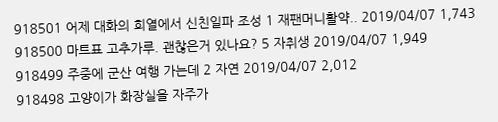918501 어제 대화의 희열에서 신친일파 조성 1 재팬머니활약.. 2019/04/07 1,743
918500 마트표 고추가루. 괜찮은거 있나요? 5 자취생 2019/04/07 1,949
918499 주중에 군산 여행 가는데 2 자연 2019/04/07 2,012
918498 고양이가 화장실을 자주가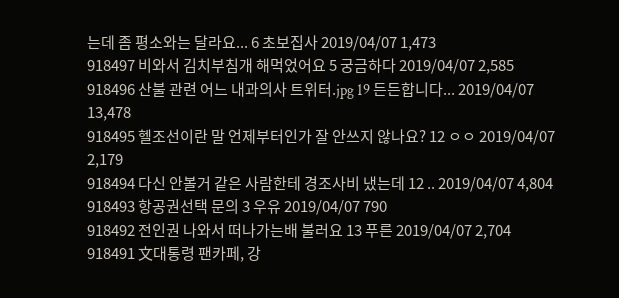는데 좀 평소와는 달라요... 6 초보집사 2019/04/07 1,473
918497 비와서 김치부침개 해먹었어요 5 궁금하다 2019/04/07 2,585
918496 산불 관련 어느 내과의사 트위터.jpg 19 든든합니다... 2019/04/07 13,478
918495 헬조선이란 말 언제부터인가 잘 안쓰지 않나요? 12 ㅇㅇ 2019/04/07 2,179
918494 다신 안볼거 같은 사람한테 경조사비 냈는데 12 .. 2019/04/07 4,804
918493 항공권선택 문의 3 우유 2019/04/07 790
918492 전인권 나와서 떠나가는배 불러요 13 푸른 2019/04/07 2,704
918491 文대통령 팬카페, 강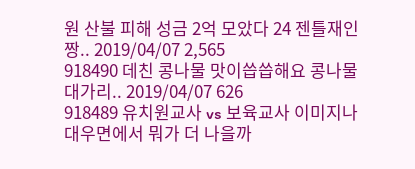원 산불 피해 성금 2억 모았다 24 젠틀재인 짱.. 2019/04/07 2,565
918490 데친 콩나물 맛이씁씁해요 콩나물대가리.. 2019/04/07 626
918489 유치원교사 vs 보육교사 이미지나 대우면에서 뭐가 더 나을까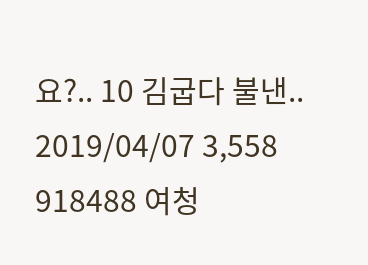요?.. 10 김굽다 불낸.. 2019/04/07 3,558
918488 여청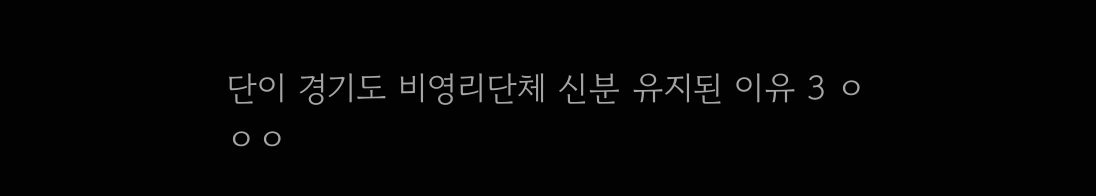단이 경기도 비영리단체 신분 유지된 이유 3 ㅇㅇㅇ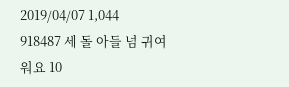2019/04/07 1,044
918487 세 돌 아들 넘 귀여워요 10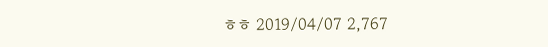ㅎㅎ 2019/04/07 2,767